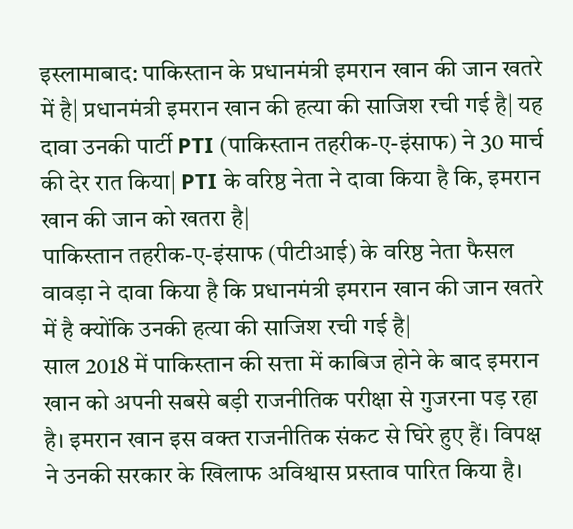इस्लामाबाद: पाकिस्तान के प्रधानमंत्री इमरान खान की जान खतरे में है| प्रधानमंत्री इमरान खान की हत्या की साजिश रची गई है| यह दावा उनकी पार्टी PTI (पाकिस्तान तहरीक-ए-इंसाफ) ने 30 मार्च की देर रात किया| PTI के वरिष्ठ नेता ने दावा किया है कि, इमरान खान की जान को खतरा है|
पाकिस्तान तहरीक-ए-इंसाफ (पीटीआई) के वरिष्ठ नेता फैसल वावड़ा ने दावा किया है कि प्रधानमंत्री इमरान खान की जान खतरे में है क्योंकि उनकी हत्या की साजिश रची गई है|
साल 2018 में पाकिस्तान की सत्ता में काबिज होने के बाद इमरान खान को अपनी सबसे बड़ी राजनीतिक परीक्षा से गुजरना पड़ रहा है। इमरान खान इस वक्त राजनीतिक संकट से घिरे हुए हैं। विपक्ष ने उनकी सरकार के खिलाफ अविश्वास प्रस्ताव पारित किया है।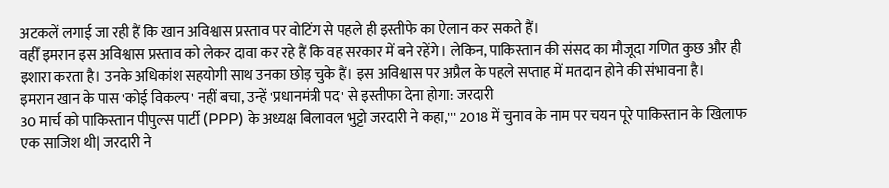अटकलें लगाई जा रही हैं कि खान अविश्वास प्रस्ताव पर वोटिंग से पहले ही इस्तीफे का ऐलान कर सकते हैं।
वहीँ इमरान इस अविश्वास प्रस्ताव को लेकर दावा कर रहे हैं कि वह सरकार में बने रहेंगे। लेकिन, पाकिस्तान की संसद का मौजूदा गणित कुछ और ही इशारा करता है। उनके अधिकांश सहयोगी साथ उनका छोड़ चुके हैं। इस अविश्वास पर अप्रैल के पहले सप्ताह में मतदान होने की संभावना है।
इमरान खान के पास 'कोई विकल्प' नहीं बचा, उन्हें 'प्रधानमंत्री पद' से इस्तीफा देना होगा: जरदारी
30 मार्च को पाकिस्तान पीपुल्स पार्टी (PPP) के अध्यक्ष बिलावल भुट्टो जरदारी ने कहा,''' 2018 में चुनाव के नाम पर चयन पूरे पाकिस्तान के खिलाफ एक साजिश थी| जरदारी ने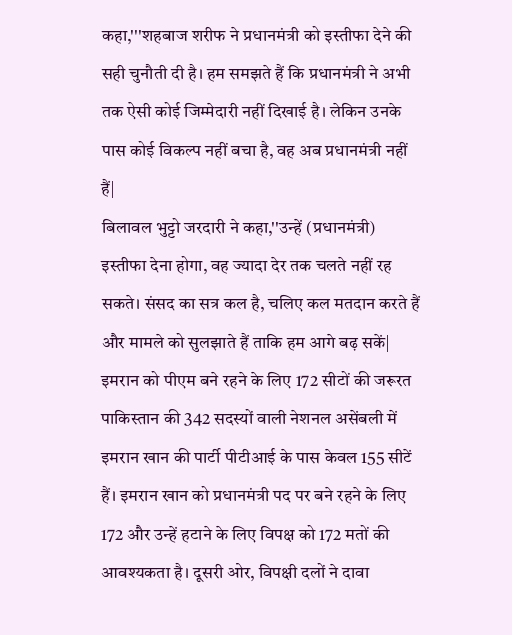कहा,'''शहबाज शरीफ ने प्रधानमंत्री को इस्तीफा देने की सही चुनौती दी है। हम समझते हैं कि प्रधानमंत्री ने अभी तक ऐसी कोई जिम्मेदारी नहीं दिखाई है। लेकिन उनके पास कोई विकल्प नहीं बचा है, वह अब प्रधानमंत्री नहीं हैं|
बिलावल भुट्टो जरदारी ने कहा,''उन्हें (प्रधानमंत्री) इस्तीफा देना होगा, वह ज्यादा देर तक चलते नहीं रह सकते। संसद का सत्र कल है, चलिए कल मतदान करते हैं और मामले को सुलझाते हैं ताकि हम आगे बढ़ सकें|
इमरान को पीएम बने रहने के लिए 172 सीटों की जरूरत
पाकिस्तान की 342 सदस्यों वाली नेशनल असेंबली में इमरान खान की पार्टी पीटीआई के पास केवल 155 सीटें हैं। इमरान खान को प्रधानमंत्री पद पर बने रहने के लिए 172 और उन्हें हटाने के लिए विपक्ष को 172 मतों की आवश्यकता है। दूसरी ओर, विपक्षी दलों ने दावा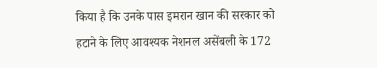किया है कि उनके पास इमरान खान की सरकार को हटाने के लिए आवश्यक नेशनल असेंबली के 172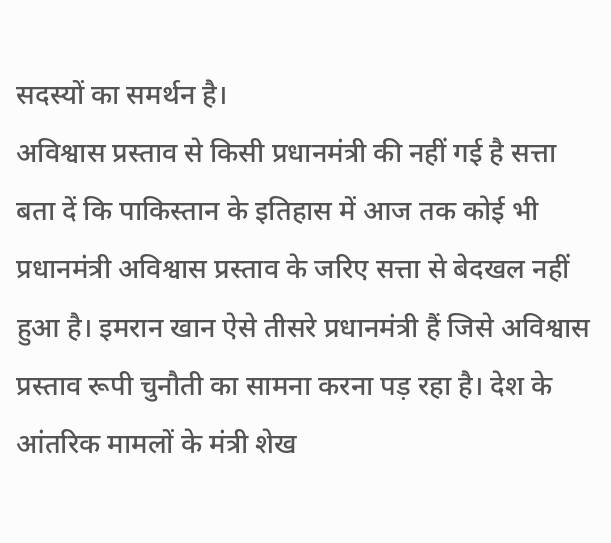सदस्यों का समर्थन है।
अविश्वास प्रस्ताव से किसी प्रधानमंत्री की नहीं गई है सत्ता
बता दें कि पाकिस्तान के इतिहास में आज तक कोई भी प्रधानमंत्री अविश्वास प्रस्ताव के जरिए सत्ता से बेदखल नहीं हुआ है। इमरान खान ऐसे तीसरे प्रधानमंत्री हैं जिसे अविश्वास प्रस्ताव रूपी चुनौती का सामना करना पड़ रहा है। देश के आंतरिक मामलों के मंत्री शेख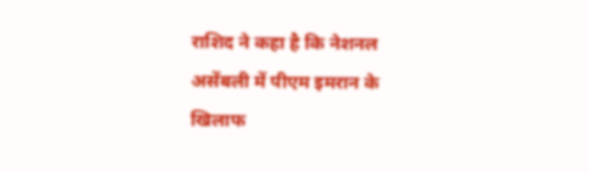राशिद ने कहा है कि नेशनल असेंबली में पीएम इमरान के खिलाफ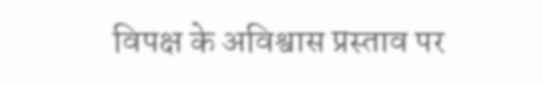विपक्ष के अविश्वास प्रस्ताव पर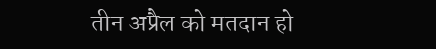तीन अप्रैल को मतदान हो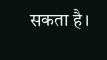सकता है।